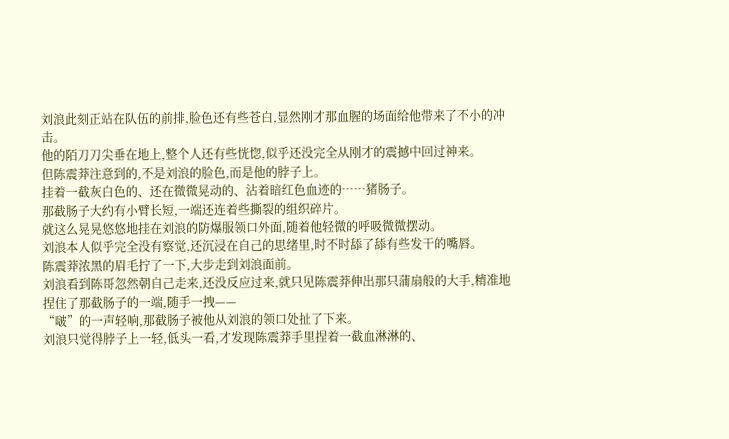刘浪此刻正站在队伍的前排,脸色还有些苍白,显然刚才那血腥的场面给他带来了不小的冲击。
他的陌刀刀尖垂在地上,整个人还有些恍惚,似乎还没完全从刚才的震撼中回过神来。
但陈震莽注意到的,不是刘浪的脸色,而是他的脖子上。
挂着一截灰白色的、还在微微晃动的、沾着暗红色血迹的……猪肠子。
那截肠子大约有小臂长短,一端还连着些撕裂的组织碎片。
就这么晃晃悠悠地挂在刘浪的防爆服领口外面,随着他轻微的呼吸微微摆动。
刘浪本人似乎完全没有察觉,还沉浸在自己的思绪里,时不时舔了舔有些发干的嘴唇。
陈震莽浓黑的眉毛拧了一下,大步走到刘浪面前。
刘浪看到陈哥忽然朝自己走来,还没反应过来,就只见陈震莽伸出那只蒲扇般的大手,精准地捏住了那截肠子的一端,随手一拽——
“啵”的一声轻响,那截肠子被他从刘浪的领口处扯了下来。
刘浪只觉得脖子上一轻,低头一看,才发现陈震莽手里捏着一截血淋淋的、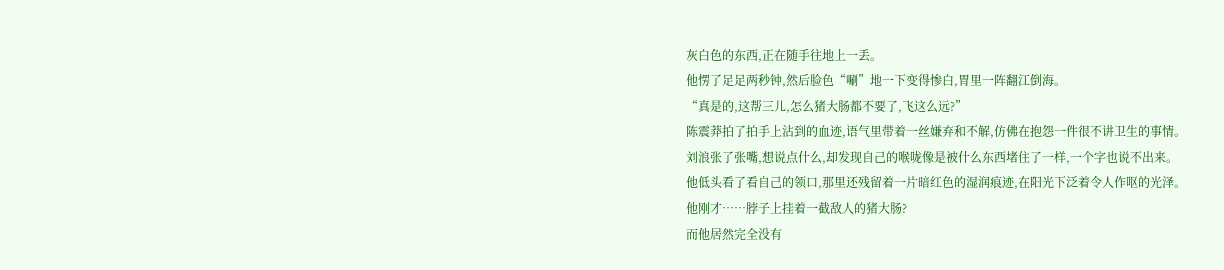灰白色的东西,正在随手往地上一丢。
他愣了足足两秒钟,然后脸色“唰”地一下变得惨白,胃里一阵翻江倒海。
“真是的,这帮三儿,怎么猪大肠都不要了,飞这么远?”
陈震莽拍了拍手上沾到的血迹,语气里带着一丝嫌弃和不解,仿佛在抱怨一件很不讲卫生的事情。
刘浪张了张嘴,想说点什么,却发现自己的喉咙像是被什么东西堵住了一样,一个字也说不出来。
他低头看了看自己的领口,那里还残留着一片暗红色的湿润痕迹,在阳光下泛着令人作呕的光泽。
他刚才……脖子上挂着一截敌人的猪大肠?
而他居然完全没有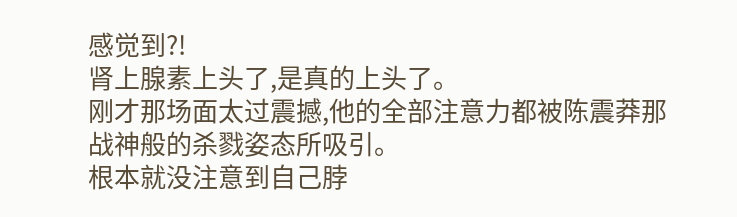感觉到?!
肾上腺素上头了,是真的上头了。
刚才那场面太过震撼,他的全部注意力都被陈震莽那战神般的杀戮姿态所吸引。
根本就没注意到自己脖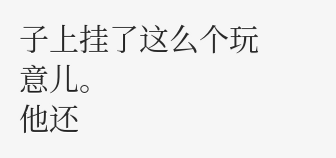子上挂了这么个玩意儿。
他还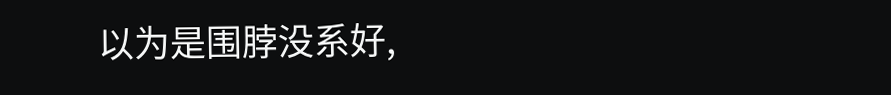以为是围脖没系好,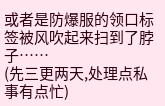或者是防爆服的领口标签被风吹起来扫到了脖子……
(先三更两天,处理点私事有点忙)